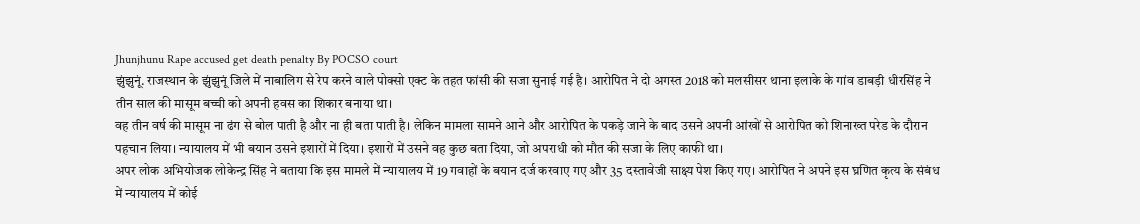Jhunjhunu Rape accused get death penalty By POCSO court
झुंझुनूं. राजस्थान के झुंझुनूं जिले में नाबालिग से रेप करने वाले पोक्सो एक्ट के तहत फांसी की सजा सुनाई गई है। आरोपित ने दो अगस्त 2018 को मलसीसर थाना इलाके के गांव डाबड़ी धीरसिंह ने तीन साल की मासूम बच्ची को अपनी हवस का शिकार बनाया था।
वह तीन वर्ष की मासूम ना ढंग से बोल पाती है और ना ही बता पाती है। लेकिन मामला सामने आने और आरोपित के पकड़े जाने के बाद उसने अपनी आंखों से आरोपित को शिनाख्त परेड के दौरान पहचान लिया। न्यायालय में भी बयान उसने इशारों में दिया। इशारों में उसने वह कुछ बता दिया, जो अपराधी को मौत की सजा के लिए काफी था।
अपर लोक अभियोजक लोकेन्द्र सिंह ने बताया कि इस मामले में न्यायालय में 19 गवाहों के बयान दर्ज करवाए गए और 35 दस्तावेजी साक्ष्य पेश किए गए। आरोपित ने अपने इस घ्रणित कृत्य के संबंध में न्यायालय में कोई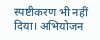स्पष्टीकरण भी नहीं दिया। अभियोजन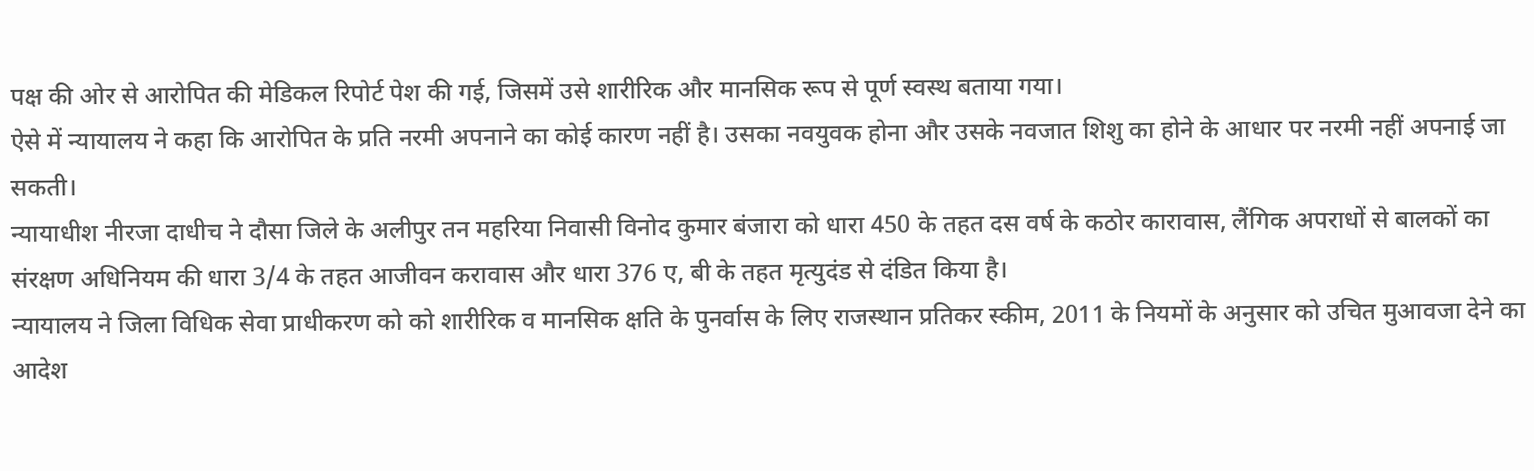पक्ष की ओर से आरोपित की मेडिकल रिपोर्ट पेश की गई, जिसमें उसे शारीरिक और मानसिक रूप से पूर्ण स्वस्थ बताया गया।
ऐसे में न्यायालय ने कहा कि आरोपित के प्रति नरमी अपनाने का कोई कारण नहीं है। उसका नवयुवक होना और उसके नवजात शिशु का होने के आधार पर नरमी नहीं अपनाई जा सकती।
न्यायाधीश नीरजा दाधीच ने दौसा जिले के अलीपुर तन महरिया निवासी विनोद कुमार बंजारा को धारा 450 के तहत दस वर्ष के कठोर कारावास, लैंगिक अपराधों से बालकों का संरक्षण अधिनियम की धारा 3/4 के तहत आजीवन करावास और धारा 376 ए, बी के तहत मृत्युदंड से दंडित किया है।
न्यायालय ने जिला विधिक सेवा प्राधीकरण को को शारीरिक व मानसिक क्षति के पुनर्वास के लिए राजस्थान प्रतिकर स्कीम, 2011 के नियमों के अनुसार को उचित मुआवजा देने का आदेश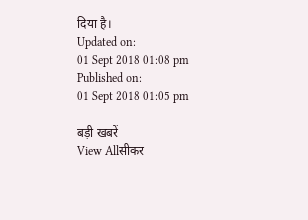दिया है।
Updated on:
01 Sept 2018 01:08 pm
Published on:
01 Sept 2018 01:05 pm

बड़ी खबरें
View Allसीकर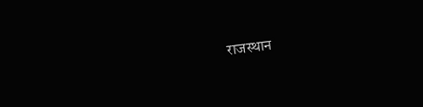राजस्थान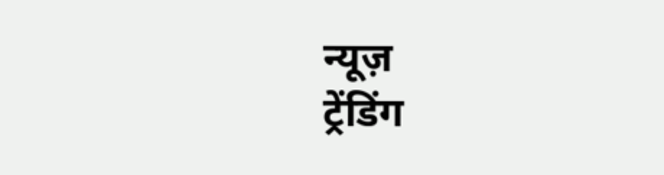न्यूज़
ट्रेंडिंग